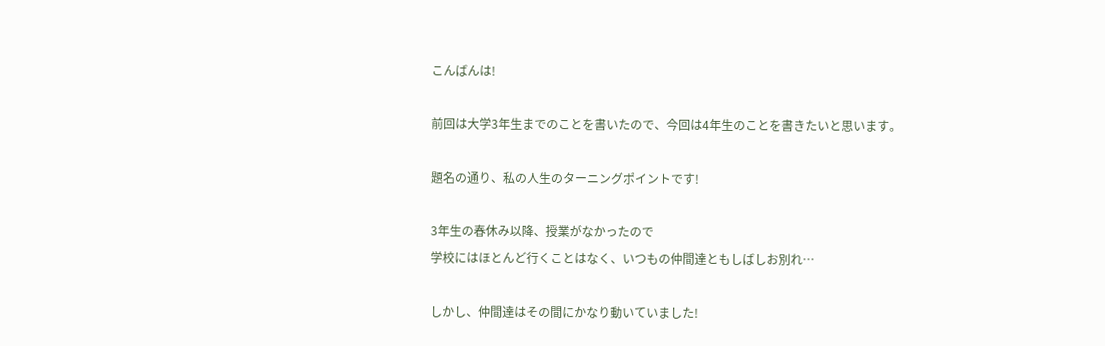こんばんは!

前回は大学3年生までのことを書いたので、今回は4年生のことを書きたいと思います。

題名の通り、私の人生のターニングポイントです!

3年生の春休み以降、授業がなかったので
学校にはほとんど行くことはなく、いつもの仲間達ともしばしお別れ…

しかし、仲間達はその間にかなり動いていました!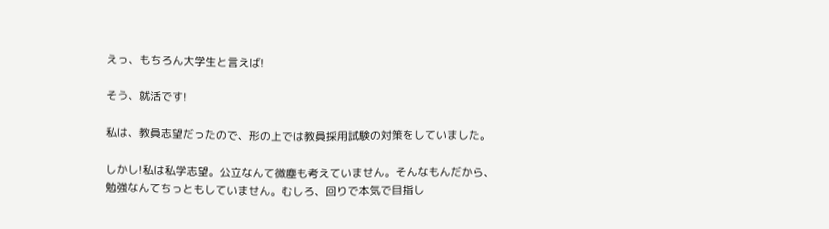えっ、もちろん大学生と言えば!

そう、就活です!

私は、教員志望だったので、形の上では教員採用試験の対策をしていました。

しかし!私は私学志望。公立なんて微塵も考えていません。そんなもんだから、勉強なんてちっともしていません。むしろ、回りで本気で目指し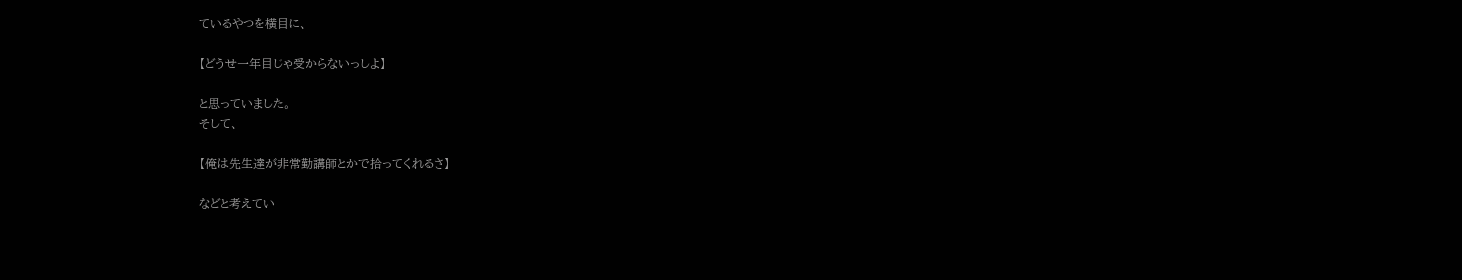ているやつを横目に、

【どうせ一年目じゃ受からないっしよ】

と思っていました。
そして、

【俺は先生達が非常勤講師とかで拾ってくれるさ】

などと考えてい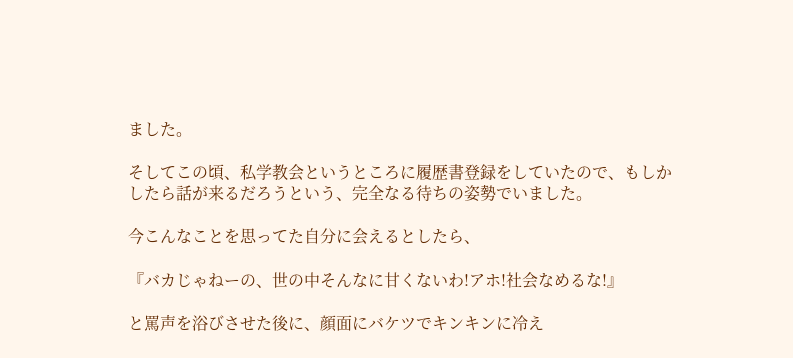ました。

そしてこの頃、私学教会というところに履歴書登録をしていたので、もしかしたら話が来るだろうという、完全なる待ちの姿勢でいました。

今こんなことを思ってた自分に会えるとしたら、

『バカじゃねーの、世の中そんなに甘くないわ!アホ!社会なめるな!』

と罵声を浴びさせた後に、顔面にバケツでキンキンに冷え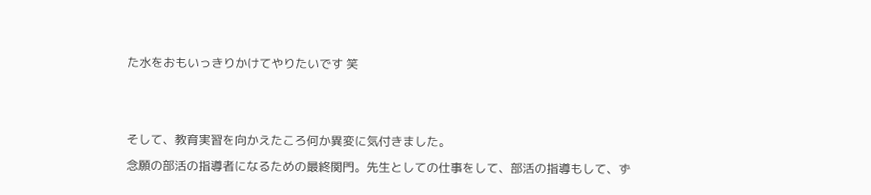た水をおもいっきりかけてやりたいです 笑


そして、教育実習を向かえたころ何か異変に気付きました。
念願の部活の指導者になるための最終関門。先生としての仕事をして、部活の指導もして、ず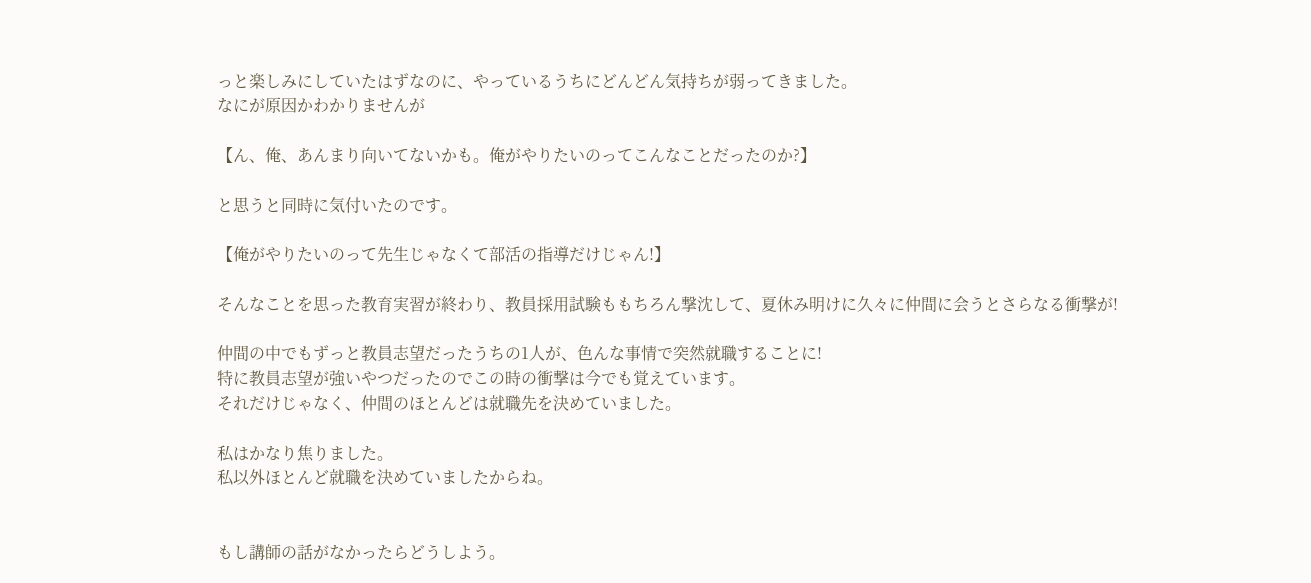っと楽しみにしていたはずなのに、やっているうちにどんどん気持ちが弱ってきました。
なにが原因かわかりませんが

【ん、俺、あんまり向いてないかも。俺がやりたいのってこんなことだったのか?】

と思うと同時に気付いたのです。

【俺がやりたいのって先生じゃなくて部活の指導だけじゃん!】

そんなことを思った教育実習が終わり、教員採用試験ももちろん撃沈して、夏休み明けに久々に仲間に会うとさらなる衝撃が!

仲間の中でもずっと教員志望だったうちの1人が、色んな事情で突然就職することに!
特に教員志望が強いやつだったのでこの時の衝撃は今でも覚えています。
それだけじゃなく、仲間のほとんどは就職先を決めていました。

私はかなり焦りました。
私以外ほとんど就職を決めていましたからね。


もし講師の話がなかったらどうしよう。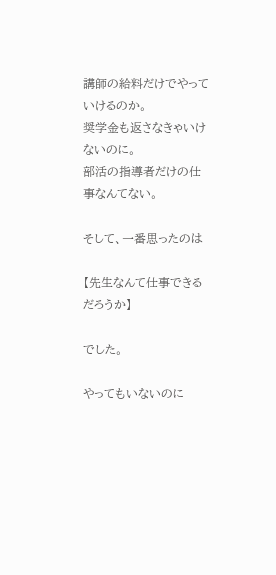講師の給料だけでやっていけるのか。
奨学金も返さなきゃいけないのに。
部活の指導者だけの仕事なんてない。

そして、一番思ったのは

【先生なんて仕事できるだろうか】

でした。

やってもいないのに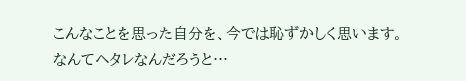こんなことを思った自分を、今では恥ずかしく思います。
なんてヘタレなんだろうと…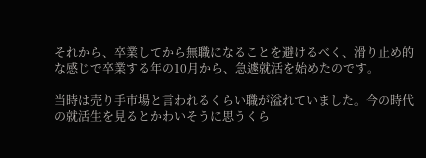それから、卒業してから無職になることを避けるべく、滑り止め的な感じで卒業する年の10月から、急遽就活を始めたのです。

当時は売り手市場と言われるくらい職が溢れていました。今の時代の就活生を見るとかわいそうに思うくら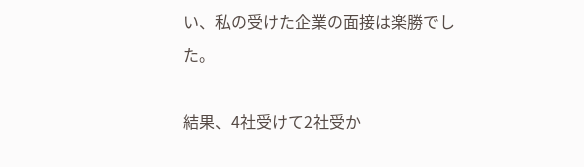い、私の受けた企業の面接は楽勝でした。

結果、4社受けて2社受か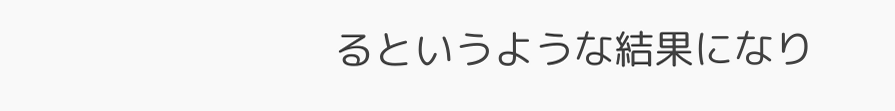るというような結果になり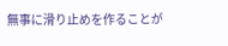無事に滑り止めを作ることが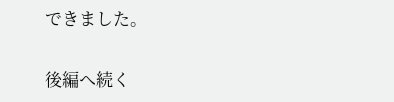できました。

後編へ続く